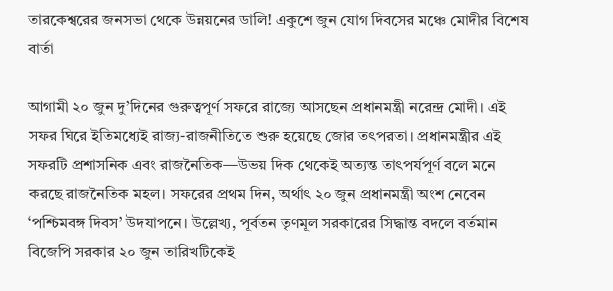তারকেশ্বরের জনসভা থেকে উন্নয়নের ডালি! একুশে জুন যোগ দিবসের মঞ্চে মোদীর বিশেষ বার্তা

আগামী ২০ জুন দু’দিনের গুরুত্বপূর্ণ সফরে রাজ্যে আসছেন প্রধানমন্ত্রী নরেন্দ্র মোদী। এই সফর ঘিরে ইতিমধ্যেই রাজ্য-রাজনীতিতে শুরু হয়েছে জোর তৎপরতা। প্রধানমন্ত্রীর এই সফরটি প্রশাসনিক এবং রাজনৈতিক—উভয় দিক থেকেই অত্যন্ত তাৎপর্যপূর্ণ বলে মনে করছে রাজনৈতিক মহল। সফরের প্রথম দিন, অর্থাৎ ২০ জুন প্রধানমন্ত্রী অংশ নেবেন ‘পশ্চিমবঙ্গ দিবস’ উদযাপনে। উল্লেখ্য, পূর্বতন তৃণমূল সরকারের সিদ্ধান্ত বদলে বর্তমান বিজেপি সরকার ২০ জুন তারিখটিকেই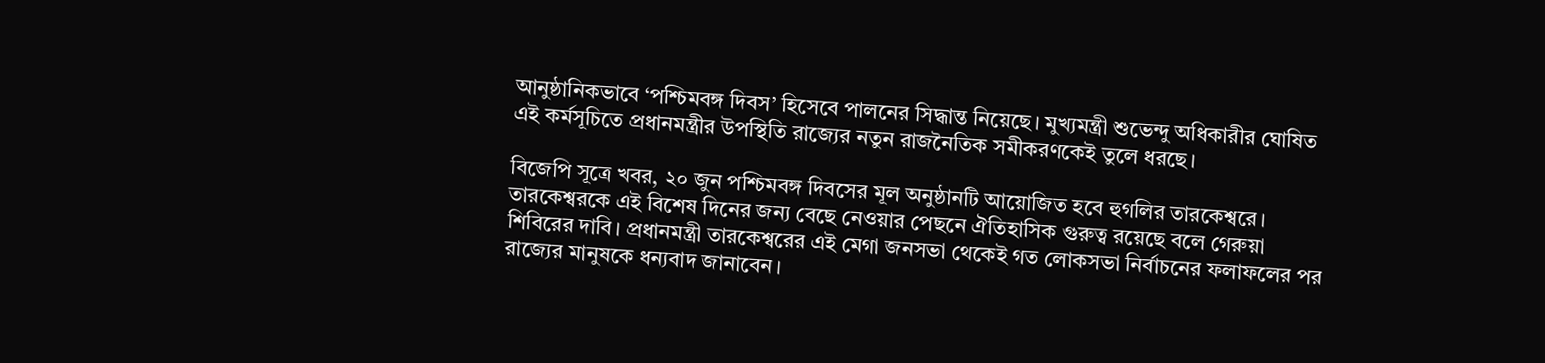আনুষ্ঠানিকভাবে ‘পশ্চিমবঙ্গ দিবস’ হিসেবে পালনের সিদ্ধান্ত নিয়েছে। মুখ্যমন্ত্রী শুভেন্দু অধিকারীর ঘোষিত এই কর্মসূচিতে প্রধানমন্ত্রীর উপস্থিতি রাজ্যের নতুন রাজনৈতিক সমীকরণকেই তুলে ধরছে।

বিজেপি সূত্রে খবর, ২০ জুন পশ্চিমবঙ্গ দিবসের মূল অনুষ্ঠানটি আয়োজিত হবে হুগলির তারকেশ্বরে। তারকেশ্বরকে এই বিশেষ দিনের জন্য বেছে নেওয়ার পেছনে ঐতিহাসিক গুরুত্ব রয়েছে বলে গেরুয়া শিবিরের দাবি। প্রধানমন্ত্রী তারকেশ্বরের এই মেগা জনসভা থেকেই গত লোকসভা নির্বাচনের ফলাফলের পর রাজ্যের মানুষকে ধন্যবাদ জানাবেন।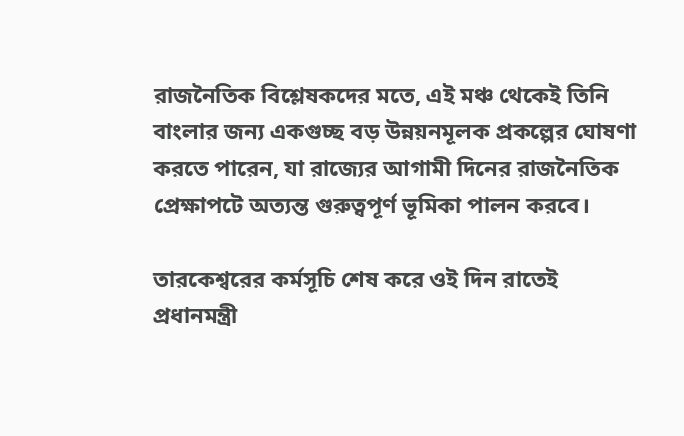রাজনৈতিক বিশ্লেষকদের মতে, এই মঞ্চ থেকেই তিনি বাংলার জন্য একগুচ্ছ বড় উন্নয়নমূলক প্রকল্পের ঘোষণা করতে পারেন, যা রাজ্যের আগামী দিনের রাজনৈতিক প্রেক্ষাপটে অত্যন্ত গুরুত্বপূর্ণ ভূমিকা পালন করবে।

তারকেশ্বরের কর্মসূচি শেষ করে ওই দিন রাতেই প্রধানমন্ত্রী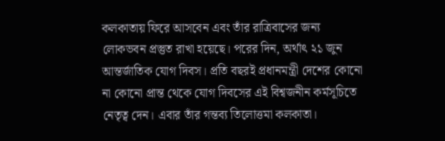কলকাতায় ফিরে আসবেন এবং তাঁর রাত্রিবাসের জন্য লোকভবন প্রস্তুত রাখা হয়েছে। পরের দিন, অর্থাৎ ২১ জুন আন্তর্জাতিক যোগ দিবস। প্রতি বছরই প্রধানমন্ত্রী দেশের কোনো না কোনো প্রান্ত থেকে যোগ দিবসের এই বিশ্বজনীন কর্মসূচিতে নেতৃত্ব দেন। এবার তাঁর গন্তব্য তিলোত্তমা কলকাতা।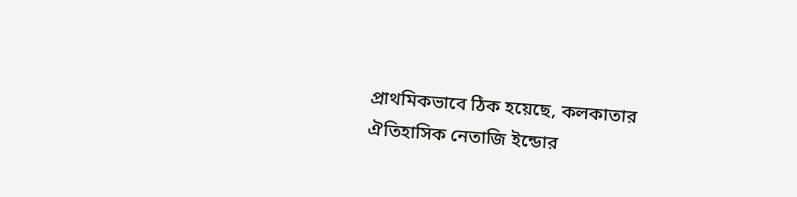প্রাথমিকভাবে ঠিক হয়েছে, কলকাতার ঐতিহাসিক নেতাজি ইন্ডোর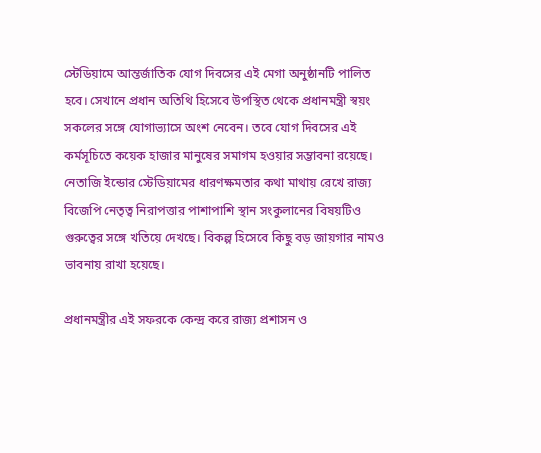স্টেডিয়ামে আন্তর্জাতিক যোগ দিবসের এই মেগা অনুষ্ঠানটি পালিত হবে। সেখানে প্রধান অতিথি হিসেবে উপস্থিত থেকে প্রধানমন্ত্রী স্বয়ং সকলের সঙ্গে যোগাভ্যাসে অংশ নেবেন। তবে যোগ দিবসের এই কর্মসূচিতে কয়েক হাজার মানুষের সমাগম হওয়ার সম্ভাবনা রয়েছে। নেতাজি ইন্ডোর স্টেডিয়ামের ধারণক্ষমতার কথা মাথায় রেখে রাজ্য বিজেপি নেতৃত্ব নিরাপত্তার পাশাপাশি স্থান সংকুলানের বিষয়টিও গুরুত্বের সঙ্গে খতিয়ে দেখছে। বিকল্প হিসেবে কিছু বড় জায়গার নামও ভাবনায় রাখা হয়েছে।

প্রধানমন্ত্রীর এই সফরকে কেন্দ্র করে রাজ্য প্রশাসন ও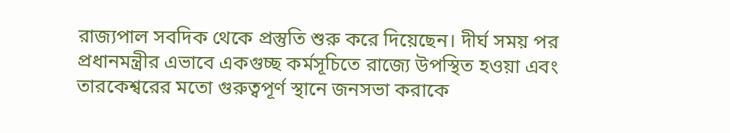রাজ্যপাল সবদিক থেকে প্রস্তুতি শুরু করে দিয়েছেন। দীর্ঘ সময় পর প্রধানমন্ত্রীর এভাবে একগুচ্ছ কর্মসূচিতে রাজ্যে উপস্থিত হওয়া এবং তারকেশ্বরের মতো গুরুত্বপূর্ণ স্থানে জনসভা করাকে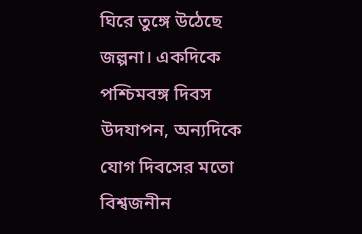ঘিরে তুঙ্গে উঠেছে জল্পনা। একদিকে পশ্চিমবঙ্গ দিবস উদযাপন, অন্যদিকে যোগ দিবসের মতো বিশ্বজনীন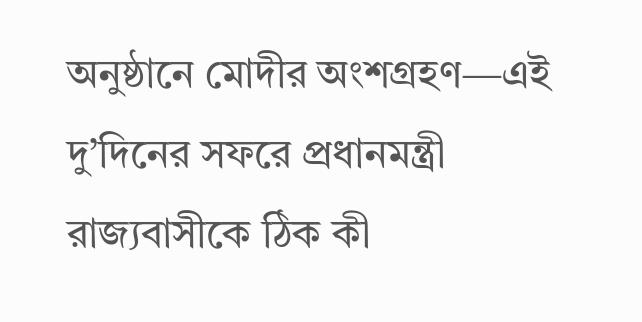অনুষ্ঠানে মোদীর অংশগ্রহণ—এই দু’দিনের সফরে প্রধানমন্ত্রী রাজ্যবাসীকে ঠিক কী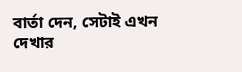বার্তা দেন, সেটাই এখন দেখার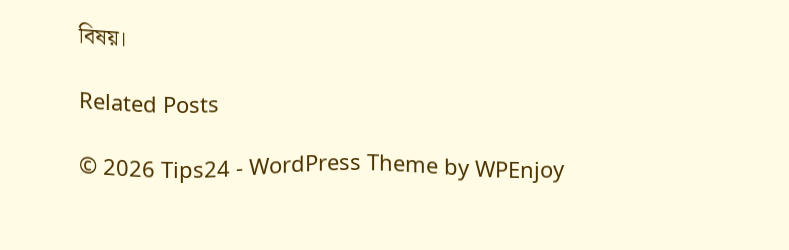বিষয়।

Related Posts

© 2026 Tips24 - WordPress Theme by WPEnjoy